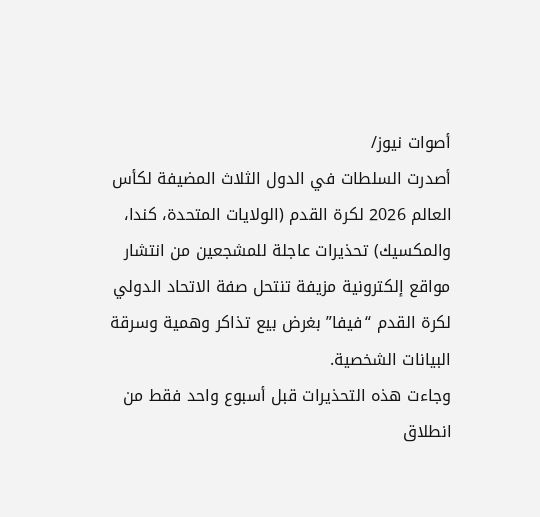أصوات نيوز/
أصدرت السلطات في الدول الثلاث المضيفة لكأس العالم 2026 لكرة القدم (الولايات المتحدة، كندا، والمكسيك) تحذيرات عاجلة للمشجعين من انتشار مواقع إلكترونية مزيفة تنتحل صفة الاتحاد الدولي لكرة القدم “فيفا” بغرض بيع تذاكر وهمية وسرقة البيانات الشخصية.
وجاءت هذه التحذيرات قبل أسبوع واحد فقط من انطلاق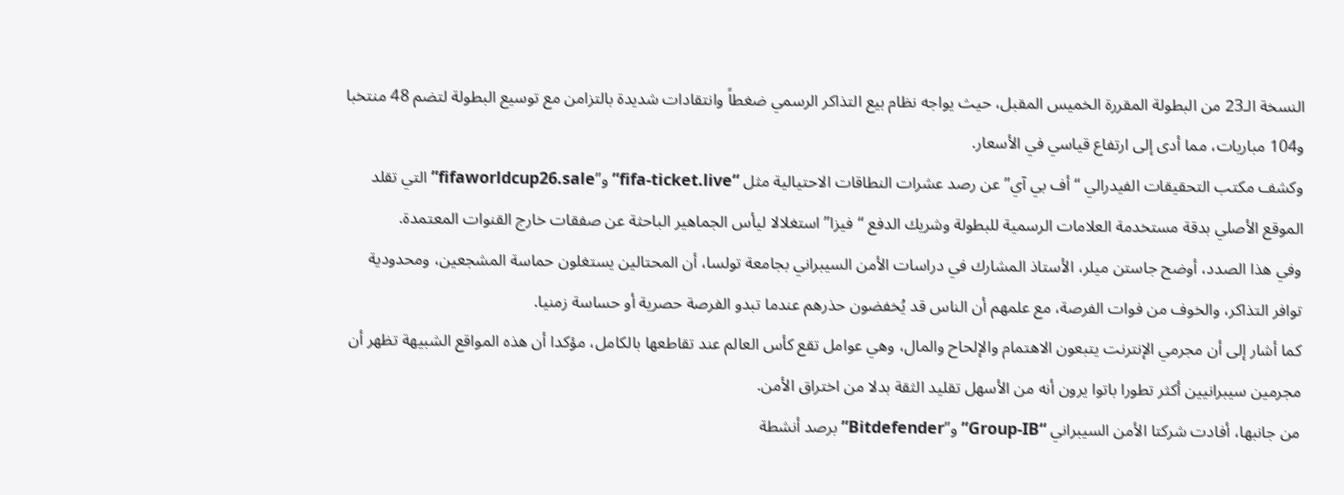النسخة الـ23 من البطولة المقررة الخميس المقبل، حيث يواجه نظام بيع التذاكر الرسمي ضغطاً وانتقادات شديدة بالتزامن مع توسيع البطولة لتضم 48 منتخبا و104 مباريات، مما أدى إلى ارتفاع قياسي في الأسعار.
وكشف مكتب التحقيقات الفيدرالي “أف بي آي” عن رصد عشرات النطاقات الاحتيالية مثل “fifa-ticket.live” و”fifaworldcup26.sale” التي تقلد الموقع الأصلي بدقة مستخدمة العلامات الرسمية للبطولة وشريك الدفع “فيزا” استغلالا ليأس الجماهير الباحثة عن صفقات خارج القنوات المعتمدة.
وفي هذا الصدد، أوضح جاستن ميلر، الأستاذ المشارك في دراسات الأمن السيبراني بجامعة تولسا، أن المحتالين يستغلون حماسة المشجعين، ومحدودية توافر التذاكر، والخوف من فوات الفرصة، مع علمهم أن الناس قد يُخفضون حذرهم عندما تبدو الفرصة حصرية أو حساسة زمنيا.
كما أشار إلى أن مجرمي الإنترنت يتبعون الاهتمام والإلحاح والمال، وهي عوامل تقع كأس العالم عند تقاطعها بالكامل، مؤكدا أن هذه المواقع الشبيهة تظهر أن مجرمين سيبرانيين أكثر تطورا باتوا يرون أنه من الأسهل تقليد الثقة بدلا من اختراق الأمن.
من جانبها، أفادت شركتا الأمن السيبراني “Group-IB” و”Bitdefender” برصد أنشطة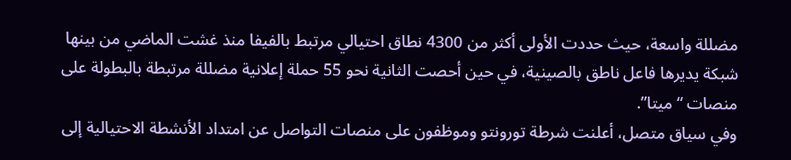مضللة واسعة، حيث حددت الأولى أكثر من 4300 نطاق احتيالي مرتبط بالفيفا منذ غشت الماضي من بينها شبكة يديرها فاعل ناطق بالصينية، في حين أحصت الثانية نحو 55 حملة إعلانية مضللة مرتبطة بالبطولة على منصات “ميتا”.
وفي سياق متصل، أعلنت شرطة تورونتو وموظفون على منصات التواصل عن امتداد الأنشطة الاحتيالية إلى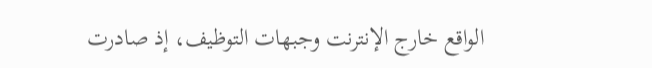الواقع خارج الإنترنت وجبهات التوظيف، إذ صادرت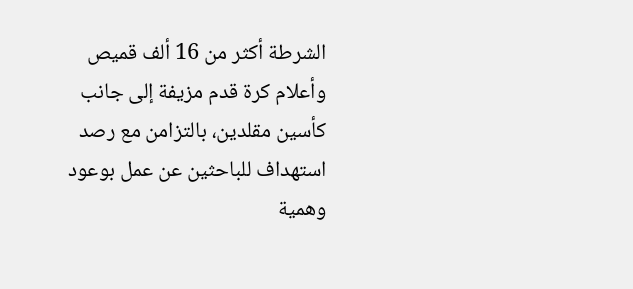الشرطة أكثر من 16 ألف قميص وأعلام كرة قدم مزيفة إلى جانب كأسين مقلدين، بالتزامن مع رصد استهداف للباحثين عن عمل بوعود وهمية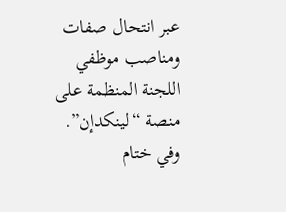عبر انتحال صفات ومناصب موظفي اللجنة المنظمة على منصة “لينكدإن”.
وفي ختام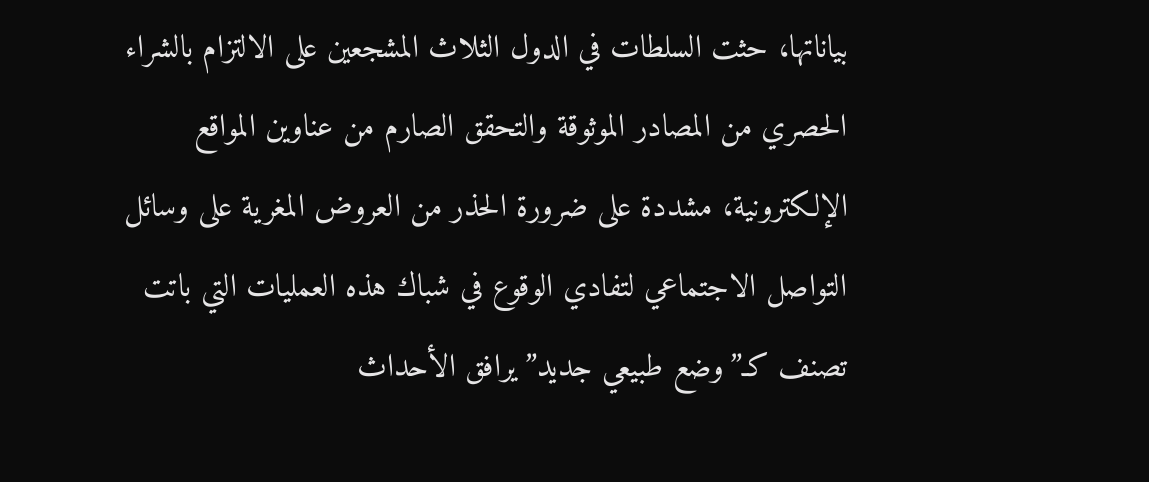بياناتها، حثت السلطات في الدول الثلاث المشجعين على الالتزام بالشراء الحصري من المصادر الموثوقة والتحقق الصارم من عناوين المواقع الإلكترونية، مشددة على ضرورة الحذر من العروض المغرية على وسائل التواصل الاجتماعي لتفادي الوقوع في شباك هذه العمليات التي باتت تصنف كـ”وضع طبيعي جديد” يرافق الأحداث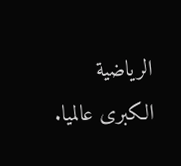الرياضية الكبرى عالميا.